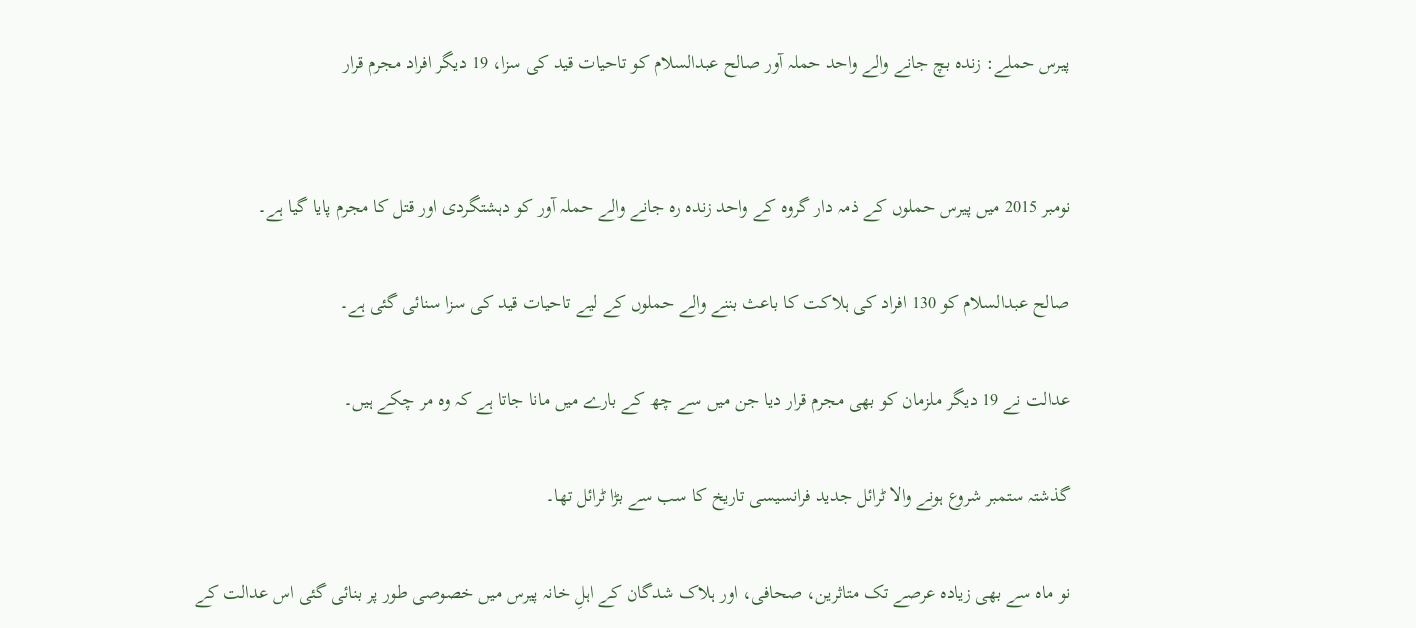پیرس حملے: زندہ بچ جانے والے واحد حملہ آور صالح عبدالسلام کو تاحیات قید کی سزا، 19 دیگر افراد مجرم قرار


نومبر 2015 میں پیرس حملوں کے ذمہ دار گروہ کے واحد زندہ رہ جانے والے حملہ آور کو دہشتگردی اور قتل کا مجرم پایا گیا ہے۔

صالح عبدالسلام کو 130 افراد کی ہلاکت کا باعث بننے والے حملوں کے لیے تاحیات قید کی سزا سنائی گئی ہے۔

عدالت نے 19 دیگر ملزمان کو بھی مجرم قرار دیا جن میں سے چھ کے بارے میں مانا جاتا ہے کہ وہ مر چکے ہیں۔

گذشتہ ستمبر شروع ہونے والا ٹرائل جدید فرانسیسی تاریخ کا سب سے بڑا ٹرائل تھا۔

نو ماہ سے بھی زیادہ عرصے تک متاثرین، صحافی، اور ہلاک شدگان کے اہلِ خانہ پیرس میں خصوصی طور پر بنائی گئی اس عدالت کے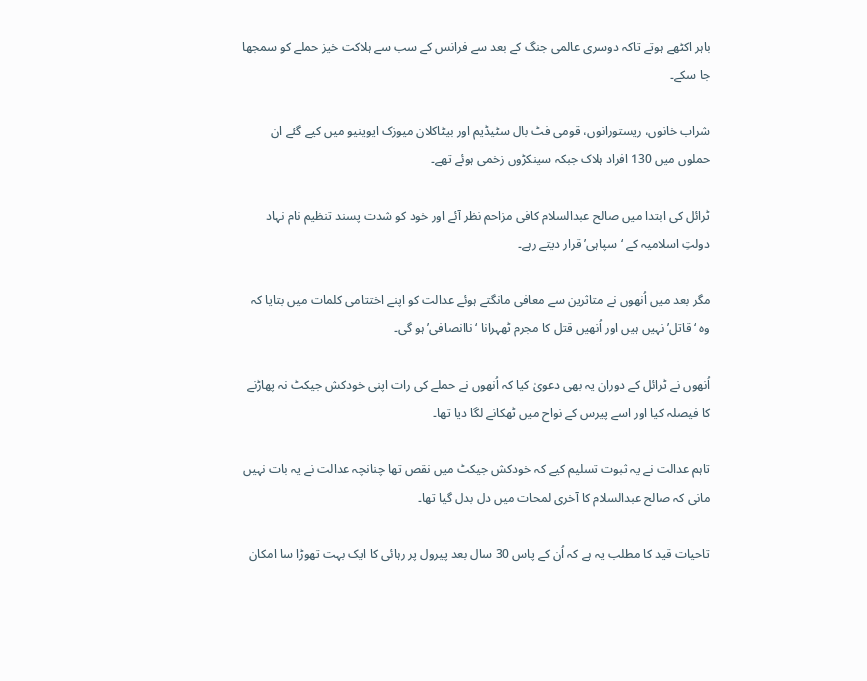باہر اکٹھے ہوتے تاکہ دوسری عالمی جنگ کے بعد سے فرانس کے سب سے ہلاکت خیز حملے کو سمجھا جا سکے۔

شراب خانوں، ریستورانوں، قومی فٹ بال سٹیڈیم اور بیٹاکلان میوزک ایوینیو میں کیے گئے ان حملوں میں 130 افراد ہلاک جبکہ سینکڑوں زخمی ہوئے تھے۔

ٹرائل کی ابتدا میں صالح عبدالسلام کافی مزاحم نظر آئے اور خود کو شدت پسند تنظیم نام نہاد دولتِ اسلامیہ کے ‘سپاہی’ قرار دیتے رہے۔

مگر بعد میں اُنھوں نے متاثرین سے معافی مانگتے ہوئے عدالت کو اپنے اختتامی کلمات میں بتایا کہ وہ ‘قاتل’ نہیں ہیں اور اُنھیں قتل کا مجرم ٹھہرانا ‘ناانصافی’ ہو گی۔

اُنھوں نے ٹرائل کے دوران یہ بھی دعویٰ کیا کہ اُنھوں نے حملے کی رات اپنی خودکش جیکٹ نہ پھاڑنے کا فیصلہ کیا اور اسے پیرس کے نواح میں ٹھکانے لگا دیا تھا۔

تاہم عدالت نے یہ ثبوت تسلیم کیے کہ خودکش جیکٹ میں نقص تھا چنانچہ عدالت نے یہ بات نہیں مانی کہ صالح عبدالسلام کا آخری لمحات میں دل بدل گیا تھا۔

تاحیات قید کا مطلب یہ ہے کہ اُن کے پاس 30 سال بعد پیرول پر رہائی کا ایک بہت تھوڑا سا امکان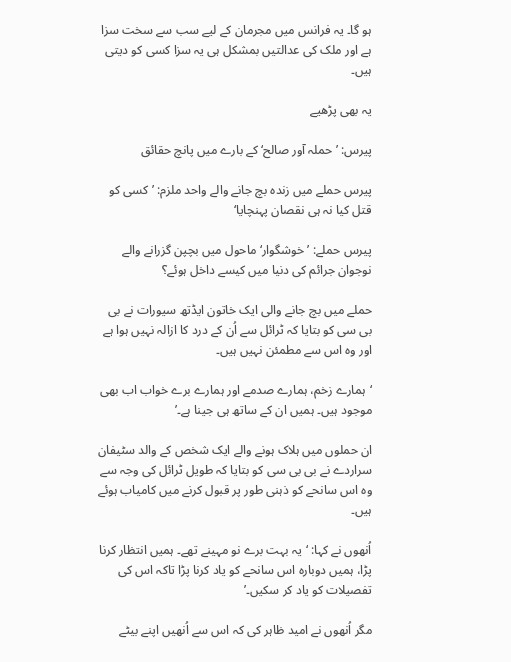ہو گا۔ یہ فرانس میں مجرمان کے لیے سب سے سخت سزا ہے اور ملک کی عدالتیں بمشکل ہی یہ سزا کسی کو دیتی ہیں۔

یہ بھی پڑھیے

پیرس: ’حملہ آور صالح‘ کے بارے میں پانچ حقائق

پیرس حملے میں زندہ بچ جانے والے واحد ملزم: ’کسی کو قتل کیا نہ ہی نقصان پہنچایا‘

پیرس حملے: ’خوشگوار‘ ماحول میں بچپن گزرانے والے نوجوان جرائم کی دنیا میں کیسے داخل ہوئے؟

حملے میں بچ جانے والی ایک خاتون ایڈتھ سیورات نے بی بی سی کو بتایا کہ ٹرائل سے اُن کے درد کا ازالہ نہیں ہوا ہے اور وہ اس سے مطمئن نہیں ہیں۔

‘ہمارے زخم، ہمارے صدمے اور ہمارے برے خواب اب بھی موجود ہیں۔ ہمیں ان کے ساتھ ہی جینا ہے۔’

ان حملوں میں ہلاک ہونے والے ایک شخص کے والد سٹیفان سراردے نے بی بی سی کو بتایا کہ طویل ٹرائل کی وجہ سے وہ اس سانحے کو ذہنی طور پر قبول کرنے میں کامیاب ہوئے ہیں۔

اُنھوں نے کہا: ‘یہ بہت برے نو مہینے تھے۔ ہمیں انتظار کرنا پڑا، ہمیں دوبارہ اس سانحے کو یاد کرنا پڑا تاکہ اس کی تفصیلات کو یاد کر سکیں۔’

مگر اُنھوں نے امید ظاہر کی کہ اس سے اُنھیں اپنے بیٹے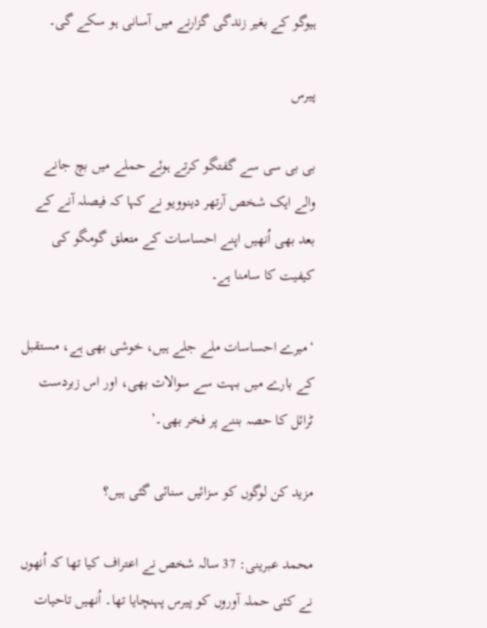ہیوگو کے بغیر زندگی گزارنے میں آسانی ہو سکے گی۔

پیرس

بی بی سی سے گفتگو کرتے ہوئے حملے میں بچ جانے والے ایک شخص آرتھر دینوویو نے کہا کہ فیصلہ آنے کے بعد بھی اُنھیں اپنے احساسات کے متعلق گومگو کی کیفیت کا سامنا ہے۔

‘میرے احساسات ملے جلے ہیں، خوشی بھی ہے، مستقبل کے بارے میں بہت سے سوالات بھی، اور اس زبردست ٹرائل کا حصہ بننے پر فخر بھی۔’

مزید کن لوگوں کو سزائیں سنائی گئی ہیں؟

محمد عبرینی: 37 سالہ شخص نے اعتراف کیا تھا کہ اُنھوں نے کئی حملہ آوروں کو پیرس پہنچایا تھا۔ اُنھیں تاحیات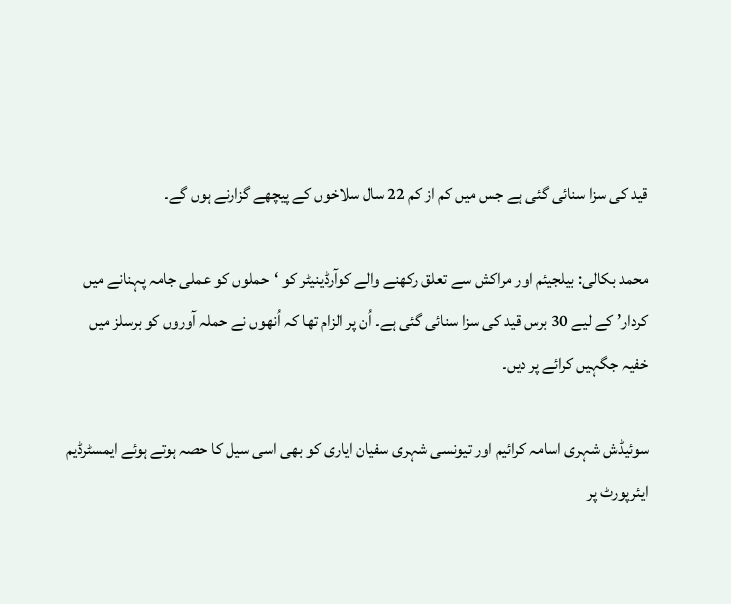قید کی سزا سنائی گئی ہے جس میں کم از کم 22 سال سلاخوں کے پیچھے گزارنے ہوں گے۔

محمد بکالی: بیلجیئم اور مراکش سے تعلق رکھنے والے کوآرڈینیٹر کو ‘حملوں کو عملی جامہ پہنانے میں کردار’ کے لیے 30 برس قید کی سزا سنائی گئی ہے۔ اُن پر الزام تھا کہ اُنھوں نے حملہ آوروں کو برسلز میں خفیہ جگہیں کرائے پر دیں۔

سوئیڈش شہری اسامہ کرائیم اور تیونسی شہری سفیان ایاری کو بھی اسی سیل کا حصہ ہوتے ہوئے ایمسٹرڈیم ایئرپورٹ پر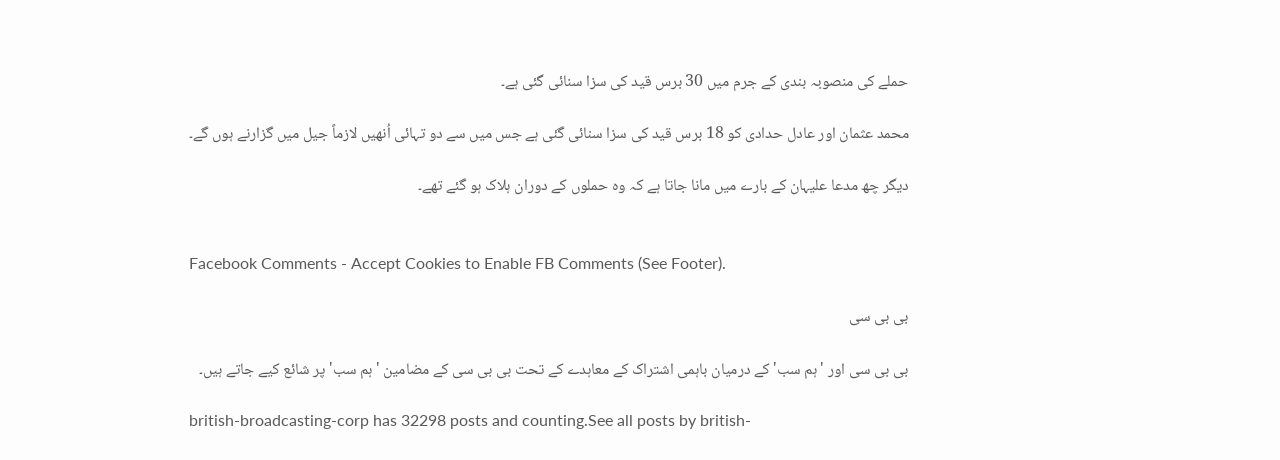حملے کی منصوبہ بندی کے جرم میں 30 برس قید کی سزا سنائی گئی ہے۔

محمد عثمان اور عادل حدادی کو 18 برس قید کی سزا سنائی گئی ہے جس میں سے دو تہائی اُنھیں لازماً جیل میں گزارنے ہوں گے۔

دیگر چھ مدعا علیہان کے بارے میں مانا جاتا ہے کہ وہ حملوں کے دوران ہلاک ہو گئے تھے۔


Facebook Comments - Accept Cookies to Enable FB Comments (See Footer).

بی بی سی

بی بی سی اور 'ہم سب' کے درمیان باہمی اشتراک کے معاہدے کے تحت بی بی سی کے مضامین 'ہم سب' پر شائع کیے جاتے ہیں۔

british-broadcasting-corp has 32298 posts and counting.See all posts by british-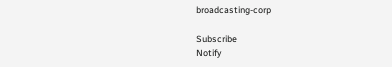broadcasting-corp

Subscribe
Notify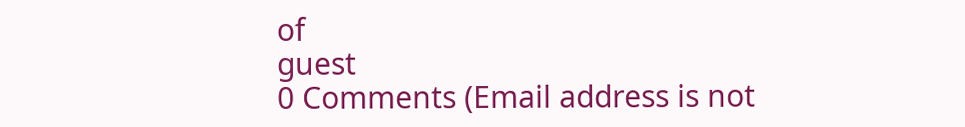of
guest
0 Comments (Email address is not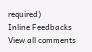required)
Inline Feedbacks
View all comments